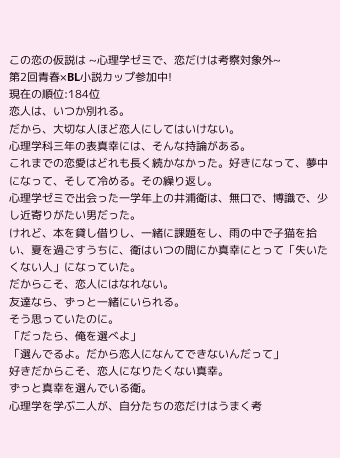この恋の仮説は ~心理学ゼミで、恋だけは考察対象外~
第2回青春×BL小説カップ参加中!
現在の順位:184位
恋人は、いつか別れる。
だから、大切な人ほど恋人にしてはいけない。
心理学科三年の表真幸には、そんな持論がある。
これまでの恋愛はどれも長く続かなかった。好きになって、夢中になって、そして冷める。その繰り返し。
心理学ゼミで出会った一学年上の井浦衛は、無口で、博識で、少し近寄りがたい男だった。
けれど、本を貸し借りし、一緒に課題をし、雨の中で子猫を拾い、夏を過ごすうちに、衛はいつの間にか真幸にとって「失いたくない人」になっていた。
だからこそ、恋人にはなれない。
友達なら、ずっと一緒にいられる。
そう思っていたのに。
「だったら、俺を選べよ」
「選んでるよ。だから恋人になんてできないんだって」
好きだからこそ、恋人になりたくない真幸。
ずっと真幸を選んでいる衛。
心理学を学ぶ二人が、自分たちの恋だけはうまく考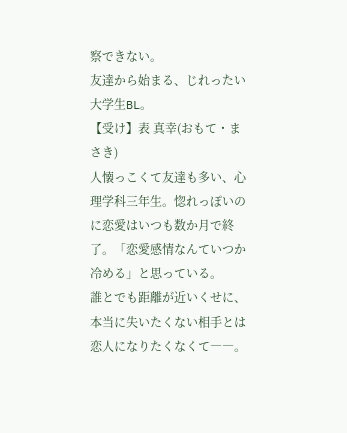察できない。
友達から始まる、じれったい大学生BL。
【受け】表 真幸(おもて・まさき)
人懐っこくて友達も多い、心理学科三年生。惚れっぽいのに恋愛はいつも数か月で終了。「恋愛感情なんていつか冷める」と思っている。
誰とでも距離が近いくせに、本当に失いたくない相手とは恋人になりたくなくて――。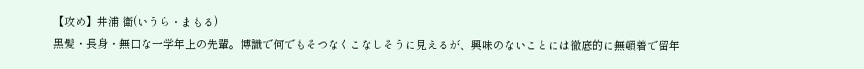【攻め】井浦 衛(いうら・まもる)
黒髪・長身・無口な一学年上の先輩。博識で何でもそつなくこなしそうに見えるが、興味のないことには徹底的に無頓着で留年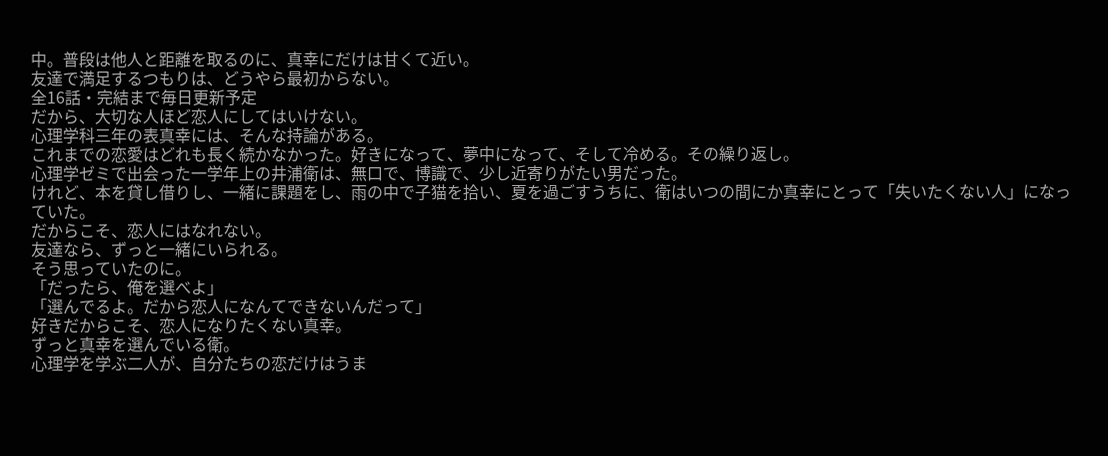中。普段は他人と距離を取るのに、真幸にだけは甘くて近い。
友達で満足するつもりは、どうやら最初からない。
全16話・完結まで毎日更新予定
だから、大切な人ほど恋人にしてはいけない。
心理学科三年の表真幸には、そんな持論がある。
これまでの恋愛はどれも長く続かなかった。好きになって、夢中になって、そして冷める。その繰り返し。
心理学ゼミで出会った一学年上の井浦衛は、無口で、博識で、少し近寄りがたい男だった。
けれど、本を貸し借りし、一緒に課題をし、雨の中で子猫を拾い、夏を過ごすうちに、衛はいつの間にか真幸にとって「失いたくない人」になっていた。
だからこそ、恋人にはなれない。
友達なら、ずっと一緒にいられる。
そう思っていたのに。
「だったら、俺を選べよ」
「選んでるよ。だから恋人になんてできないんだって」
好きだからこそ、恋人になりたくない真幸。
ずっと真幸を選んでいる衛。
心理学を学ぶ二人が、自分たちの恋だけはうま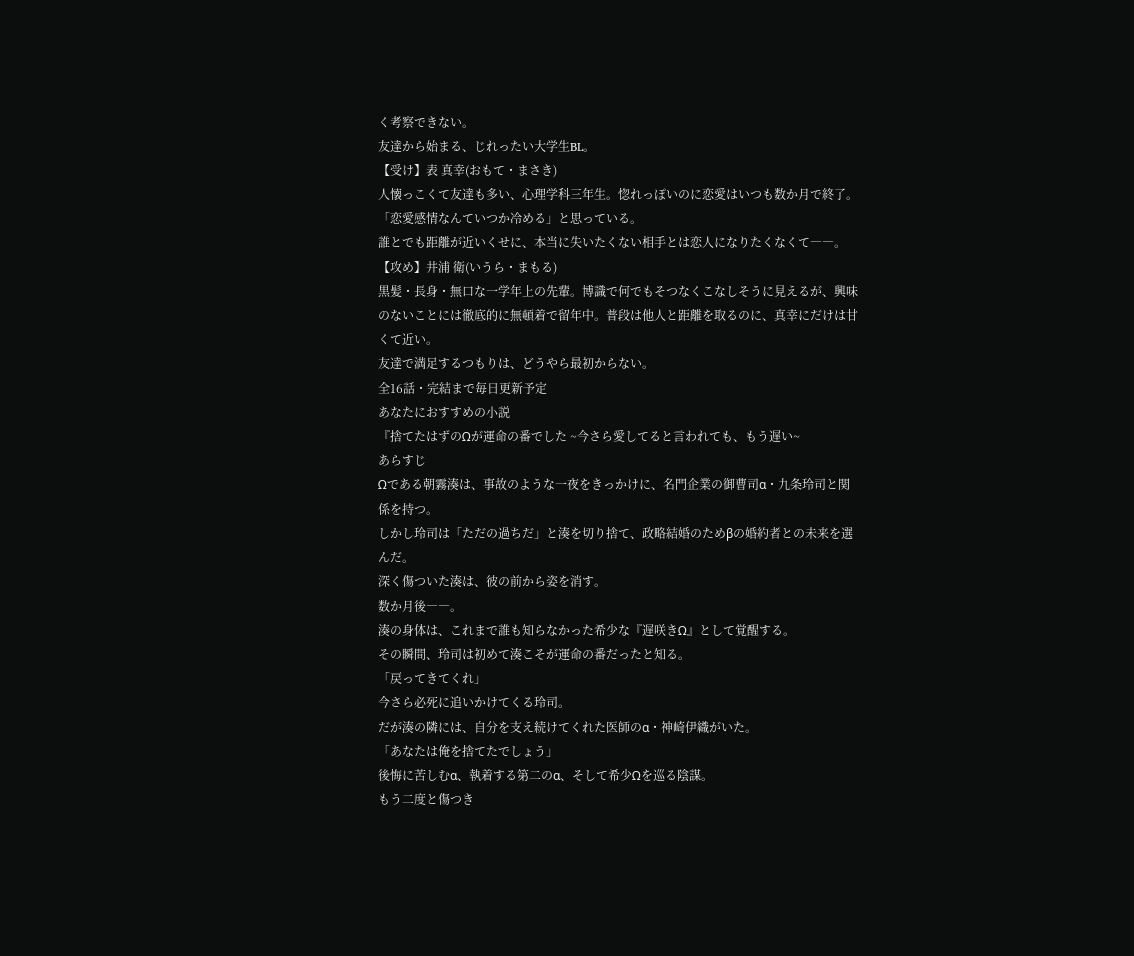く考察できない。
友達から始まる、じれったい大学生BL。
【受け】表 真幸(おもて・まさき)
人懐っこくて友達も多い、心理学科三年生。惚れっぽいのに恋愛はいつも数か月で終了。「恋愛感情なんていつか冷める」と思っている。
誰とでも距離が近いくせに、本当に失いたくない相手とは恋人になりたくなくて――。
【攻め】井浦 衛(いうら・まもる)
黒髪・長身・無口な一学年上の先輩。博識で何でもそつなくこなしそうに見えるが、興味のないことには徹底的に無頓着で留年中。普段は他人と距離を取るのに、真幸にだけは甘くて近い。
友達で満足するつもりは、どうやら最初からない。
全16話・完結まで毎日更新予定
あなたにおすすめの小説
『捨てたはずのΩが運命の番でした ~今さら愛してると言われても、もう遅い~
あらすじ
Ωである朝霧湊は、事故のような一夜をきっかけに、名門企業の御曹司α・九条玲司と関係を持つ。
しかし玲司は「ただの過ちだ」と湊を切り捨て、政略結婚のためβの婚約者との未来を選んだ。
深く傷ついた湊は、彼の前から姿を消す。
数か月後――。
湊の身体は、これまで誰も知らなかった希少な『遅咲きΩ』として覚醒する。
その瞬間、玲司は初めて湊こそが運命の番だったと知る。
「戻ってきてくれ」
今さら必死に追いかけてくる玲司。
だが湊の隣には、自分を支え続けてくれた医師のα・神崎伊織がいた。
「あなたは俺を捨てたでしょう」
後悔に苦しむα、執着する第二のα、そして希少Ωを巡る陰謀。
もう二度と傷つき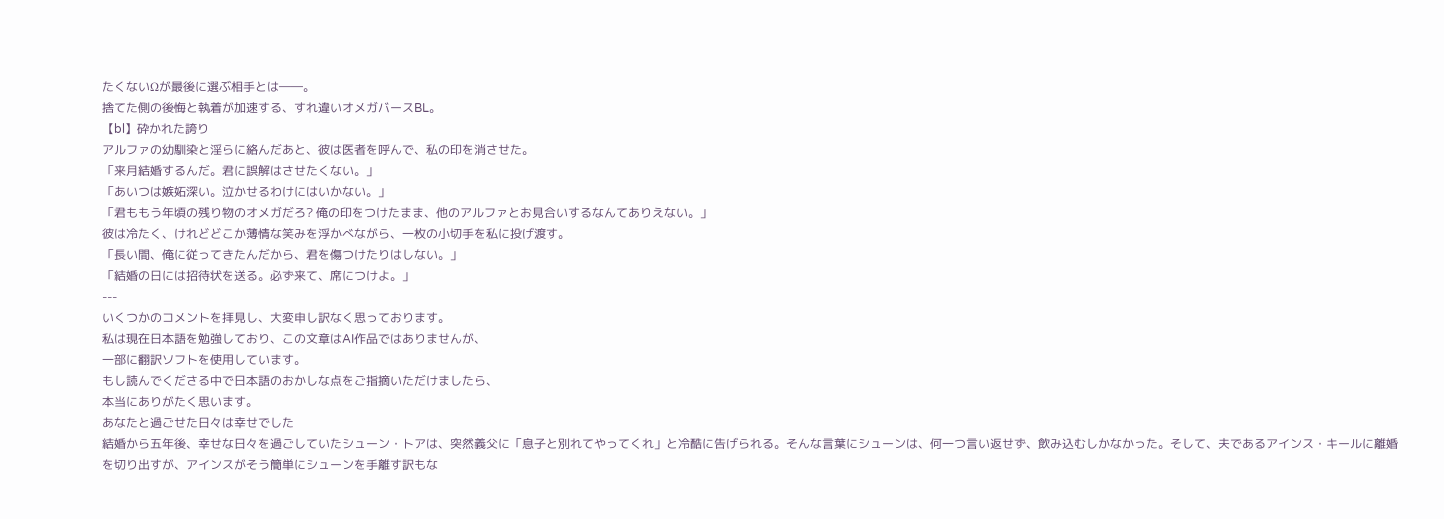たくないΩが最後に選ぶ相手とは――。
捨てた側の後悔と執着が加速する、すれ違いオメガバースBL。
【bl】砕かれた誇り
アルファの幼馴染と淫らに絡んだあと、彼は医者を呼んで、私の印を消させた。
「来月結婚するんだ。君に誤解はさせたくない。」
「あいつは嫉妬深い。泣かせるわけにはいかない。」
「君ももう年頃の残り物のオメガだろ? 俺の印をつけたまま、他のアルファとお見合いするなんてありえない。」
彼は冷たく、けれどどこか薄情な笑みを浮かべながら、一枚の小切手を私に投げ渡す。
「長い間、俺に従ってきたんだから、君を傷つけたりはしない。」
「結婚の日には招待状を送る。必ず来て、席につけよ。」
---
いくつかのコメントを拝見し、大変申し訳なく思っております。
私は現在日本語を勉強しており、この文章はAI作品ではありませんが、
一部に翻訳ソフトを使用しています。
もし読んでくださる中で日本語のおかしな点をご指摘いただけましたら、
本当にありがたく思います。
あなたと過ごせた日々は幸せでした
結婚から五年後、幸せな日々を過ごしていたシューン・トアは、突然義父に「息子と別れてやってくれ」と冷酷に告げられる。そんな言葉にシューンは、何一つ言い返せず、飲み込むしかなかった。そして、夫であるアインス・キールに離婚を切り出すが、アインスがそう簡単にシューンを手離す訳もな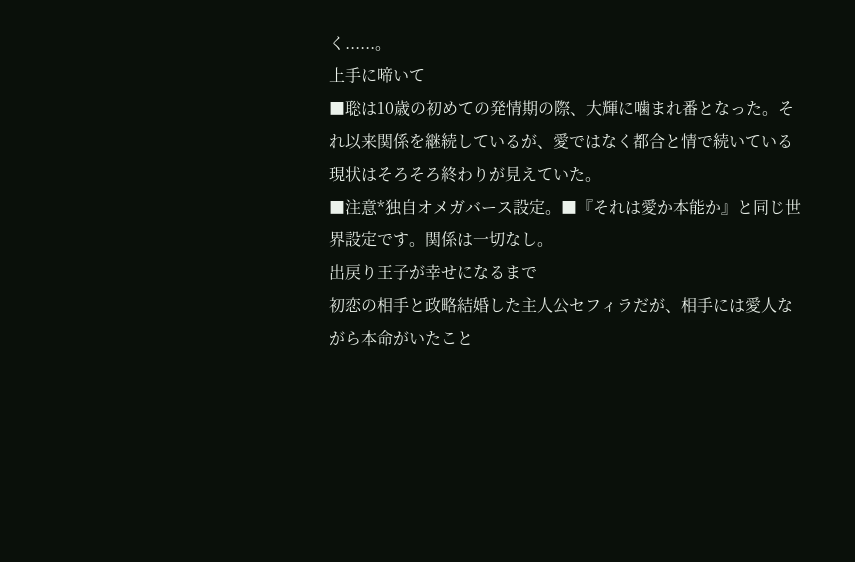く......。
上手に啼いて
■聡は10歳の初めての発情期の際、大輝に噛まれ番となった。それ以来関係を継続しているが、愛ではなく都合と情で続いている現状はそろそろ終わりが見えていた。
■注意*独自オメガバース設定。■『それは愛か本能か』と同じ世界設定です。関係は一切なし。
出戻り王子が幸せになるまで
初恋の相手と政略結婚した主人公セフィラだが、相手には愛人ながら本命がいたこと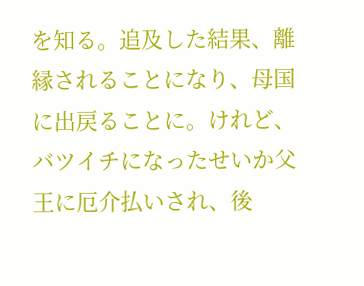を知る。追及した結果、離縁されることになり、母国に出戻ることに。けれど、バツイチになったせいか父王に厄介払いされ、後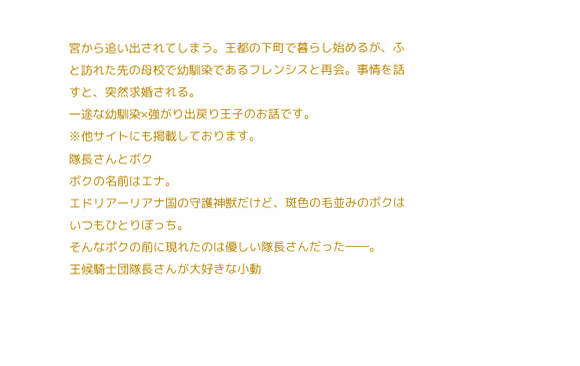宮から追い出されてしまう。王都の下町で暮らし始めるが、ふと訪れた先の母校で幼馴染であるフレンシスと再会。事情を話すと、突然求婚される。
一途な幼馴染×強がり出戻り王子のお話です。
※他サイトにも掲載しております。
隊長さんとボク
ボクの名前はエナ。
エドリアーリアナ国の守護神獣だけど、斑色の毛並みのボクはいつもひとりぼっち。
そんなボクの前に現れたのは優しい隊長さんだった――。
王候騎士団隊長さんが大好きな小動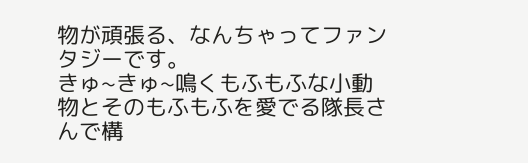物が頑張る、なんちゃってファンタジーです。
きゅ~きゅ~鳴くもふもふな小動物とそのもふもふを愛でる隊長さんで構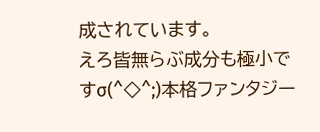成されています。
えろ皆無らぶ成分も極小ですσ(^◇^;)本格ファンタジー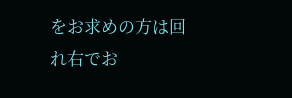をお求めの方は回れ右でお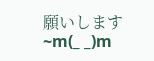願いします~m(_ _)m